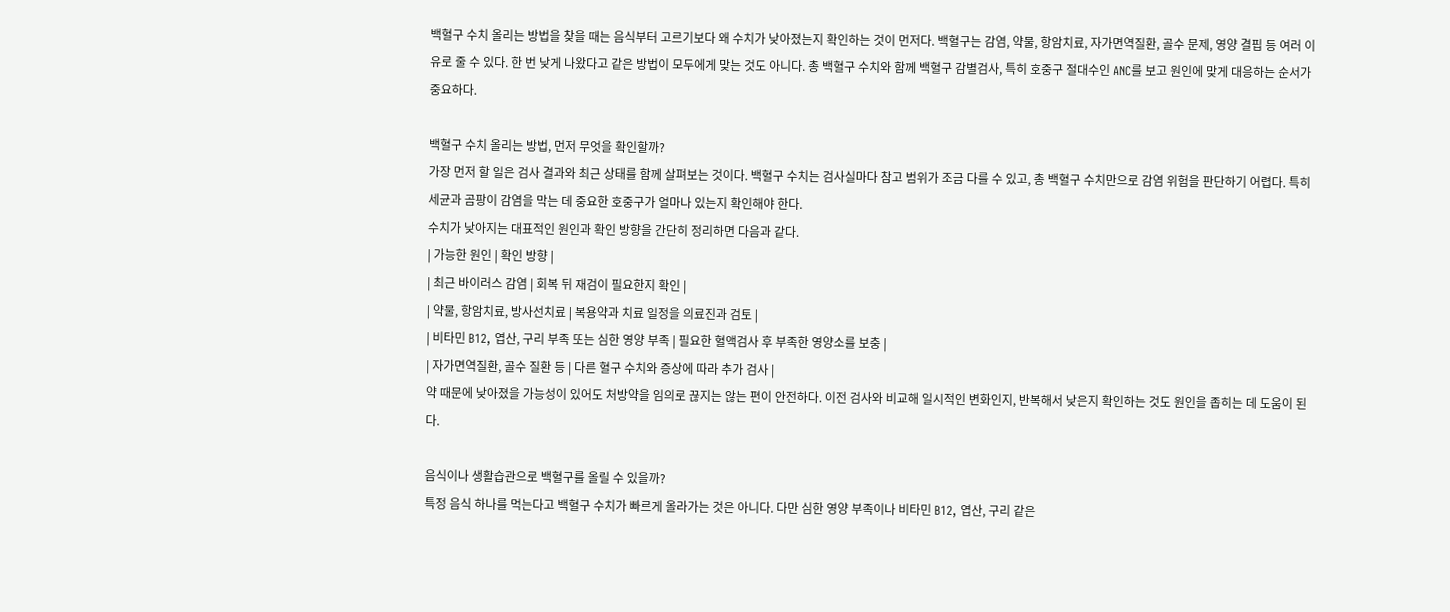백혈구 수치 올리는 방법을 찾을 때는 음식부터 고르기보다 왜 수치가 낮아졌는지 확인하는 것이 먼저다. 백혈구는 감염, 약물, 항암치료, 자가면역질환, 골수 문제, 영양 결핍 등 여러 이유로 줄 수 있다. 한 번 낮게 나왔다고 같은 방법이 모두에게 맞는 것도 아니다. 총 백혈구 수치와 함께 백혈구 감별검사, 특히 호중구 절대수인 ANC를 보고 원인에 맞게 대응하는 순서가 중요하다.

백혈구 수치 올리는 방법, 먼저 무엇을 확인할까?
가장 먼저 할 일은 검사 결과와 최근 상태를 함께 살펴보는 것이다. 백혈구 수치는 검사실마다 참고 범위가 조금 다를 수 있고, 총 백혈구 수치만으로 감염 위험을 판단하기 어렵다. 특히 세균과 곰팡이 감염을 막는 데 중요한 호중구가 얼마나 있는지 확인해야 한다.
수치가 낮아지는 대표적인 원인과 확인 방향을 간단히 정리하면 다음과 같다.
| 가능한 원인 | 확인 방향 |
| 최근 바이러스 감염 | 회복 뒤 재검이 필요한지 확인 |
| 약물, 항암치료, 방사선치료 | 복용약과 치료 일정을 의료진과 검토 |
| 비타민 B12, 엽산, 구리 부족 또는 심한 영양 부족 | 필요한 혈액검사 후 부족한 영양소를 보충 |
| 자가면역질환, 골수 질환 등 | 다른 혈구 수치와 증상에 따라 추가 검사 |
약 때문에 낮아졌을 가능성이 있어도 처방약을 임의로 끊지는 않는 편이 안전하다. 이전 검사와 비교해 일시적인 변화인지, 반복해서 낮은지 확인하는 것도 원인을 좁히는 데 도움이 된다.

음식이나 생활습관으로 백혈구를 올릴 수 있을까?
특정 음식 하나를 먹는다고 백혈구 수치가 빠르게 올라가는 것은 아니다. 다만 심한 영양 부족이나 비타민 B12, 엽산, 구리 같은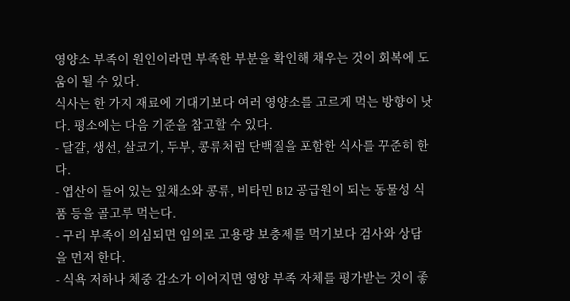영양소 부족이 원인이라면 부족한 부분을 확인해 채우는 것이 회복에 도움이 될 수 있다.
식사는 한 가지 재료에 기대기보다 여러 영양소를 고르게 먹는 방향이 낫다. 평소에는 다음 기준을 참고할 수 있다.
- 달걀, 생선, 살코기, 두부, 콩류처럼 단백질을 포함한 식사를 꾸준히 한다.
- 엽산이 들어 있는 잎채소와 콩류, 비타민 B12 공급원이 되는 동물성 식품 등을 골고루 먹는다.
- 구리 부족이 의심되면 임의로 고용량 보충제를 먹기보다 검사와 상담을 먼저 한다.
- 식욕 저하나 체중 감소가 이어지면 영양 부족 자체를 평가받는 것이 좋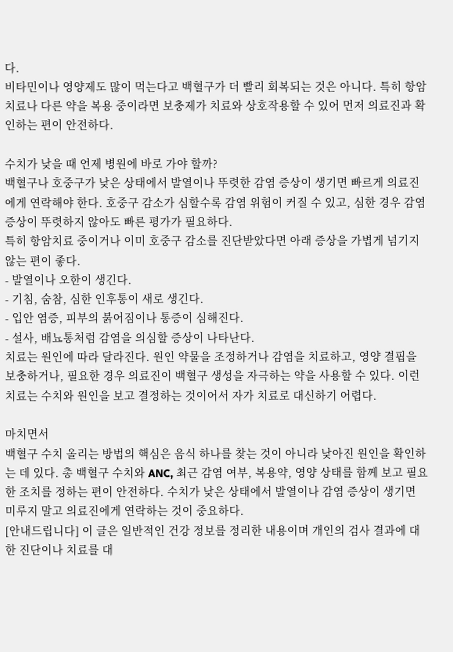다.
비타민이나 영양제도 많이 먹는다고 백혈구가 더 빨리 회복되는 것은 아니다. 특히 항암치료나 다른 약을 복용 중이라면 보충제가 치료와 상호작용할 수 있어 먼저 의료진과 확인하는 편이 안전하다.

수치가 낮을 때 언제 병원에 바로 가야 할까?
백혈구나 호중구가 낮은 상태에서 발열이나 뚜렷한 감염 증상이 생기면 빠르게 의료진에게 연락해야 한다. 호중구 감소가 심할수록 감염 위험이 커질 수 있고, 심한 경우 감염 증상이 뚜렷하지 않아도 빠른 평가가 필요하다.
특히 항암치료 중이거나 이미 호중구 감소를 진단받았다면 아래 증상을 가볍게 넘기지 않는 편이 좋다.
- 발열이나 오한이 생긴다.
- 기침, 숨참, 심한 인후통이 새로 생긴다.
- 입안 염증, 피부의 붉어짐이나 통증이 심해진다.
- 설사, 배뇨통처럼 감염을 의심할 증상이 나타난다.
치료는 원인에 따라 달라진다. 원인 약물을 조정하거나 감염을 치료하고, 영양 결핍을 보충하거나, 필요한 경우 의료진이 백혈구 생성을 자극하는 약을 사용할 수 있다. 이런 치료는 수치와 원인을 보고 결정하는 것이어서 자가 치료로 대신하기 어렵다.

마치면서
백혈구 수치 올리는 방법의 핵심은 음식 하나를 찾는 것이 아니라 낮아진 원인을 확인하는 데 있다. 총 백혈구 수치와 ANC, 최근 감염 여부, 복용약, 영양 상태를 함께 보고 필요한 조치를 정하는 편이 안전하다. 수치가 낮은 상태에서 발열이나 감염 증상이 생기면 미루지 말고 의료진에게 연락하는 것이 중요하다.
[안내드립니다] 이 글은 일반적인 건강 정보를 정리한 내용이며 개인의 검사 결과에 대한 진단이나 치료를 대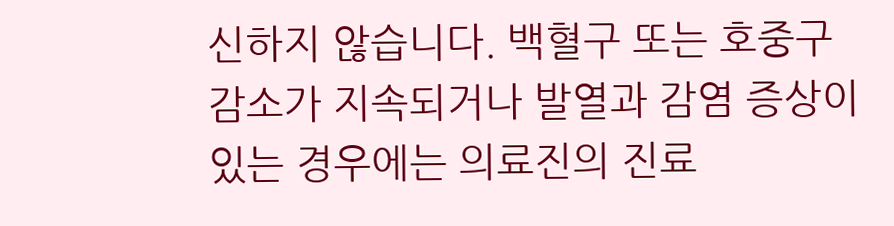신하지 않습니다. 백혈구 또는 호중구 감소가 지속되거나 발열과 감염 증상이 있는 경우에는 의료진의 진료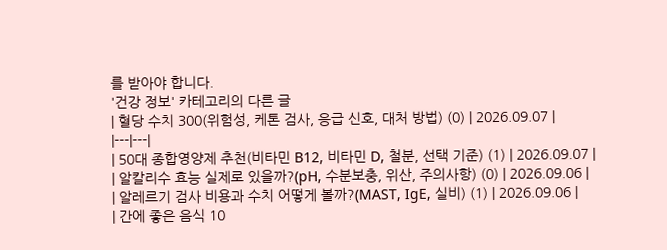를 받아야 합니다.
'건강 정보' 카테고리의 다른 글
| 혈당 수치 300(위험성, 케톤 검사, 응급 신호, 대처 방법) (0) | 2026.09.07 |
|---|---|
| 50대 종합영양제 추천(비타민 B12, 비타민 D, 철분, 선택 기준) (1) | 2026.09.07 |
| 알칼리수 효능 실제로 있을까?(pH, 수분보충, 위산, 주의사항) (0) | 2026.09.06 |
| 알레르기 검사 비용과 수치 어떻게 볼까?(MAST, IgE, 실비) (1) | 2026.09.06 |
| 간에 좋은 음식 10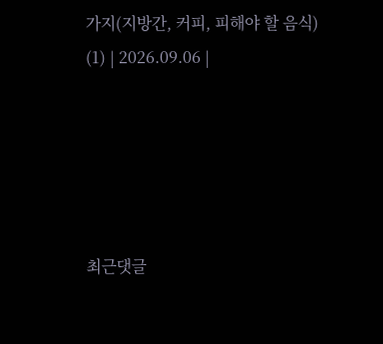가지(지방간, 커피, 피해야 할 음식) (1) | 2026.09.06 |





최근댓글